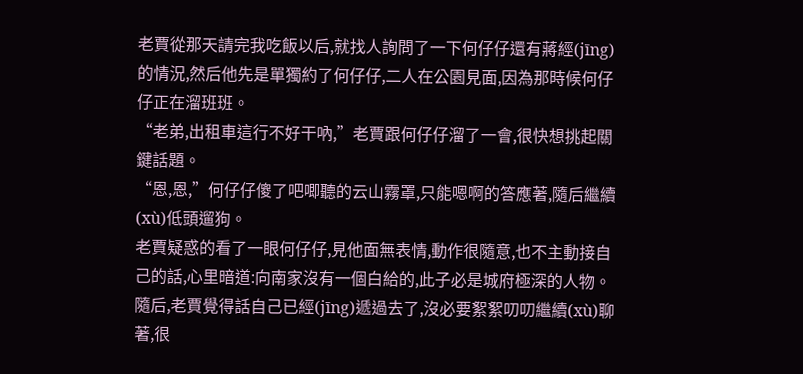老賈從那天請完我吃飯以后,就找人詢問了一下何仔仔還有蔣經(jīng)的情況,然后他先是單獨約了何仔仔,二人在公園見面,因為那時候何仔仔正在溜班班。
“老弟,出租車這行不好干吶,”老賈跟何仔仔溜了一會,很快想挑起關鍵話題。
“恩,恩,”何仔仔傻了吧唧聽的云山霧罩,只能嗯啊的答應著,隨后繼續(xù)低頭遛狗。
老賈疑惑的看了一眼何仔仔,見他面無表情,動作很隨意,也不主動接自己的話,心里暗道:向南家沒有一個白給的,此子必是城府極深的人物。
隨后,老賈覺得話自己已經(jīng)遞過去了,沒必要絮絮叨叨繼續(xù)聊著,很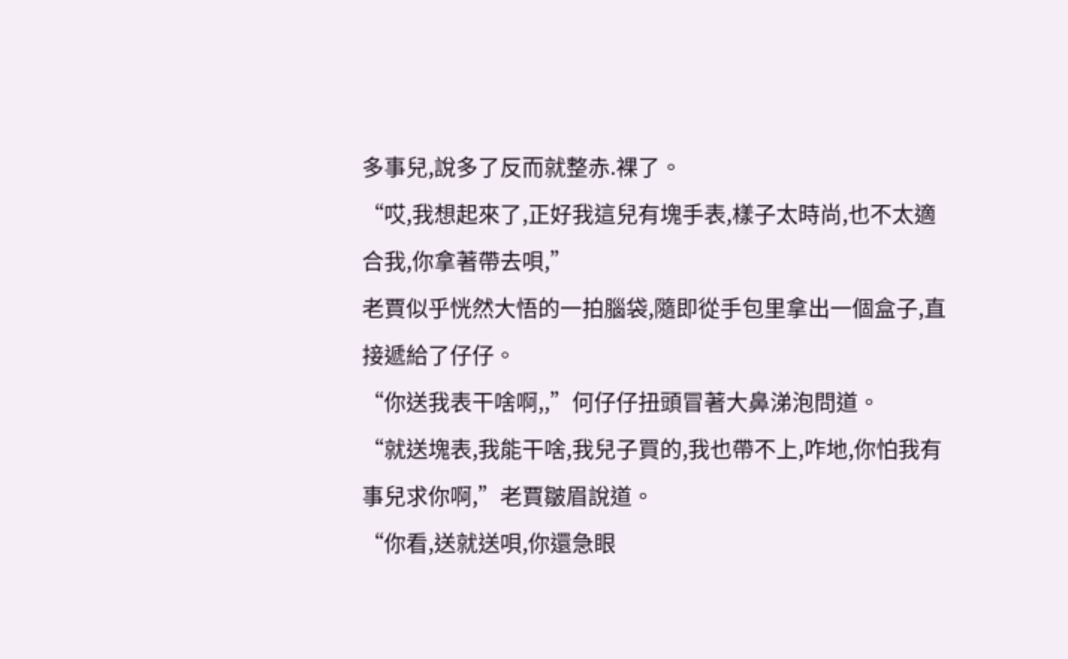多事兒,說多了反而就整赤.裸了。
“哎,我想起來了,正好我這兒有塊手表,樣子太時尚,也不太適合我,你拿著帶去唄,”
老賈似乎恍然大悟的一拍腦袋,隨即從手包里拿出一個盒子,直接遞給了仔仔。
“你送我表干啥啊,,”何仔仔扭頭冒著大鼻涕泡問道。
“就送塊表,我能干啥,我兒子買的,我也帶不上,咋地,你怕我有事兒求你啊,”老賈皺眉說道。
“你看,送就送唄,你還急眼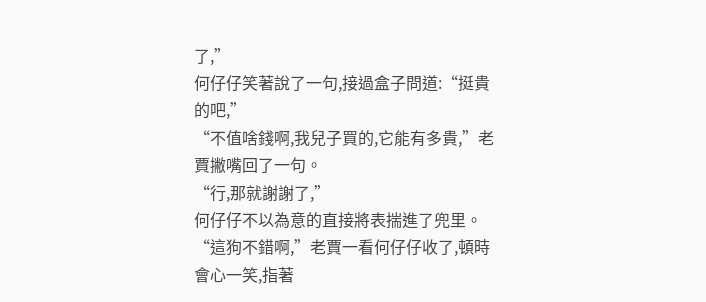了,”
何仔仔笑著說了一句,接過盒子問道:“挺貴的吧,”
“不值啥錢啊,我兒子買的,它能有多貴,”老賈撇嘴回了一句。
“行,那就謝謝了,”
何仔仔不以為意的直接將表揣進了兜里。
“這狗不錯啊,”老賈一看何仔仔收了,頓時會心一笑,指著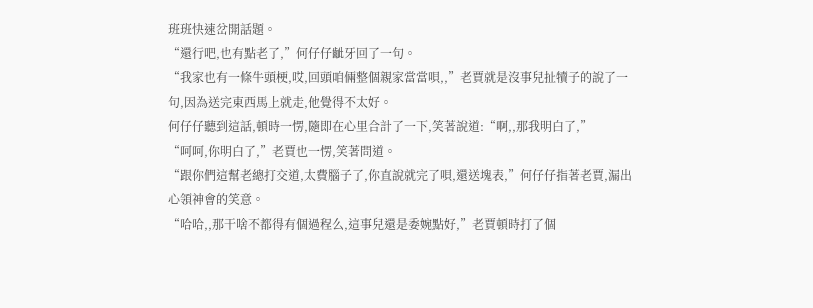班班快速岔開話題。
“還行吧,也有點老了,”何仔仔齜牙回了一句。
“我家也有一條牛頭梗,哎,回頭咱倆整個親家當當唄,,”老賈就是沒事兒扯犢子的說了一句,因為送完東西馬上就走,他覺得不太好。
何仔仔聽到這話,頓時一愣,隨即在心里合計了一下,笑著說道:“啊,,那我明白了,”
“呵呵,你明白了,”老賈也一愣,笑著問道。
“跟你們這幫老總打交道,太費腦子了,你直說就完了唄,還送塊表,”何仔仔指著老賈,漏出心領神會的笑意。
“哈哈,,那干啥不都得有個過程么,這事兒還是委婉點好,”老賈頓時打了個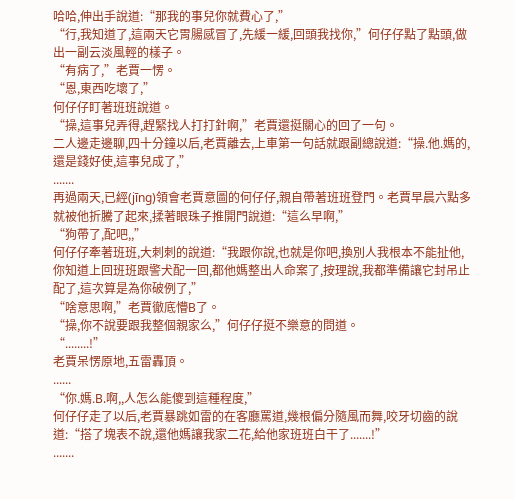哈哈,伸出手說道:“那我的事兒你就費心了,”
“行,我知道了,這兩天它胃腸感冒了,先緩一緩,回頭我找你,”何仔仔點了點頭,做出一副云淡風輕的樣子。
“有病了,”老賈一愣。
“恩,東西吃壞了,”
何仔仔盯著班班說道。
“操,這事兒弄得,趕緊找人打打針啊,”老賈還挺關心的回了一句。
二人邊走邊聊,四十分鐘以后,老賈離去,上車第一句話就跟副總說道:“操.他.媽的,還是錢好使,這事兒成了,”
.......
再過兩天,已經(jīng)領會老賈意圖的何仔仔,親自帶著班班登門。老賈早晨六點多就被他折騰了起來,揉著眼珠子推開門說道:“這么早啊,”
“狗帶了,配吧,,”
何仔仔牽著班班,大刺刺的說道:“我跟你說,也就是你吧,換別人我根本不能扯他,你知道上回班班跟警犬配一回,都他媽整出人命案了,按理說,我都準備讓它封吊止配了,這次算是為你破例了,”
“啥意思啊,”老賈徹底懵B了。
“操,你不說要跟我整個親家么,”何仔仔挺不樂意的問道。
“........!”
老賈呆愣原地,五雷轟頂。
......
“你.媽.B.啊,,人怎么能傻到這種程度,”
何仔仔走了以后,老賈暴跳如雷的在客廳罵道,幾根偏分隨風而舞,咬牙切齒的說道:“搭了塊表不說,還他媽讓我家二花,給他家班班白干了.......!”
.......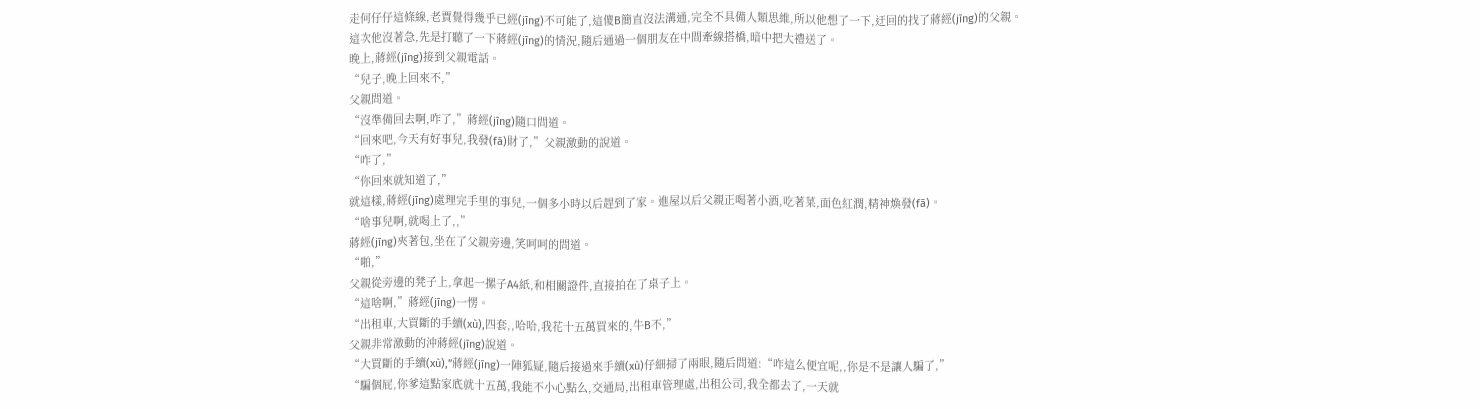走何仔仔這條線,老賈覺得幾乎已經(jīng)不可能了,這傻B簡直沒法溝通,完全不具備人類思維,所以他想了一下,迂回的找了蔣經(jīng)的父親。
這次他沒著急,先是打聽了一下蔣經(jīng)的情況,隨后通過一個朋友在中間牽線搭橋,暗中把大禮送了。
晚上,蔣經(jīng)接到父親電話。
“兒子,晚上回來不,”
父親問道。
“沒準備回去啊,咋了,”蔣經(jīng)隨口問道。
“回來吧,今天有好事兒,我發(fā)財了,”父親激動的說道。
“咋了,”
“你回來就知道了,”
就這樣,蔣經(jīng)處理完手里的事兒,一個多小時以后趕到了家。進屋以后父親正喝著小酒,吃著菜,面色紅潤,精神煥發(fā)。
“啥事兒啊,就喝上了,,”
蔣經(jīng)夾著包,坐在了父親旁邊,笑呵呵的問道。
“啪,”
父親從旁邊的凳子上,拿起一摞子A4紙,和相關證件,直接拍在了桌子上。
“這啥啊,”蔣經(jīng)一愣。
“出租車,大買斷的手續(xù),四套,,哈哈,我花十五萬買來的,牛B不,”
父親非常激動的沖蔣經(jīng)說道。
“大買斷的手續(xù),”蔣經(jīng)一陣狐疑,隨后接過來手續(xù)仔細掃了兩眼,隨后問道:“咋這么便宜呢,,你是不是讓人騙了,”
“騙個屁,你爹這點家底就十五萬,我能不小心點么,交通局,出租車管理處,出租公司,我全都去了,一天就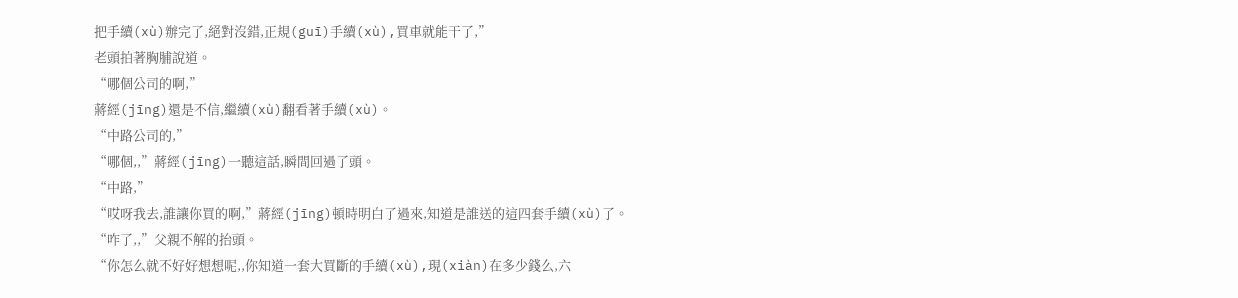把手續(xù)辦完了,絕對沒錯,正規(guī)手續(xù),買車就能干了,”
老頭拍著胸脯說道。
“哪個公司的啊,”
蔣經(jīng)還是不信,繼續(xù)翻看著手續(xù)。
“中路公司的,”
“哪個,,”蔣經(jīng)一聽這話,瞬間回過了頭。
“中路,”
“哎呀我去,誰讓你買的啊,”蔣經(jīng)頓時明白了過來,知道是誰送的這四套手續(xù)了。
“咋了,,”父親不解的抬頭。
“你怎么就不好好想想呢,,你知道一套大買斷的手續(xù),現(xiàn)在多少錢么,六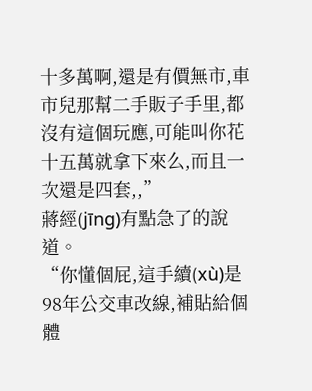十多萬啊,還是有價無市,車市兒那幫二手販子手里,都沒有這個玩應,可能叫你花十五萬就拿下來么,而且一次還是四套,,”
蔣經(jīng)有點急了的說道。
“你懂個屁,這手續(xù)是98年公交車改線,補貼給個體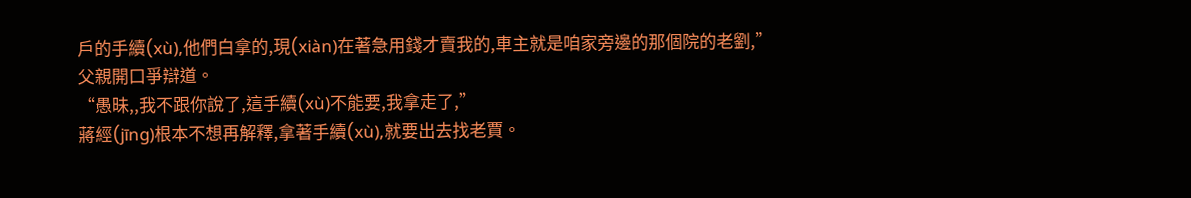戶的手續(xù),他們白拿的,現(xiàn)在著急用錢才賣我的,車主就是咱家旁邊的那個院的老劉,”
父親開口爭辯道。
“愚昧,,我不跟你說了,這手續(xù)不能要,我拿走了,”
蔣經(jīng)根本不想再解釋,拿著手續(xù),就要出去找老賈。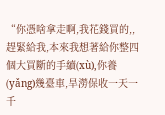“你憑啥拿走啊,我花錢買的,,趕緊給我,本來我想著給你整四個大買斷的手續(xù),你養(yǎng)幾臺車,旱澇保收一天一千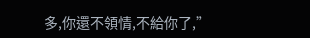多,你還不領情,不給你了,”